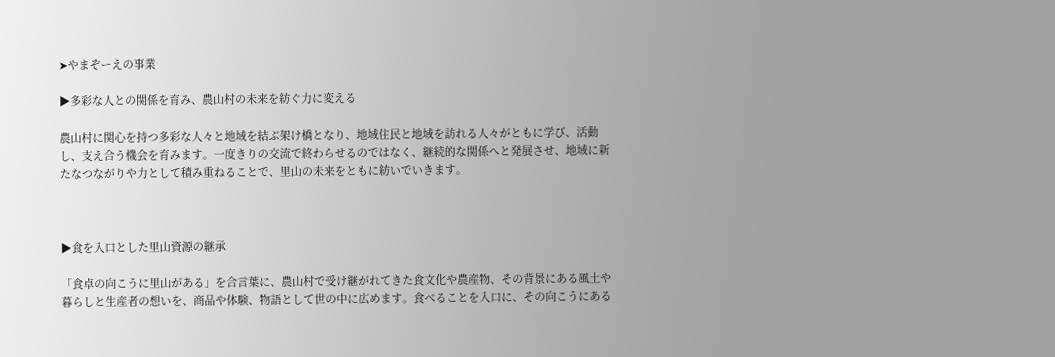➤やまぞーえの事業

▶多彩な人との関係を育み、農山村の未来を紡ぐ力に変える

農山村に関心を持つ多彩な人々と地域を結ぶ架け橋となり、地域住民と地域を訪れる人々がともに学び、活動し、支え合う機会を育みます。一度きりの交流で終わらせるのではなく、継続的な関係へと発展させ、地域に新たなつながりや力として積み重ねることで、里山の未来をともに紡いでいきます。



▶食を入口とした里山資源の継承

「食卓の向こうに里山がある」を合言葉に、農山村で受け継がれてきた食文化や農産物、その背景にある風土や暮らしと生産者の想いを、商品や体験、物語として世の中に広めます。食べることを入口に、その向こうにある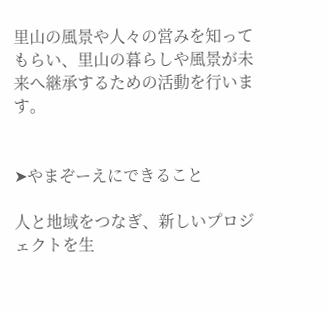里山の風景や人々の営みを知ってもらい、里山の暮らしや風景が未来へ継承するための活動を行います。


➤やまぞーえにできること

人と地域をつなぎ、新しいプロジェクトを生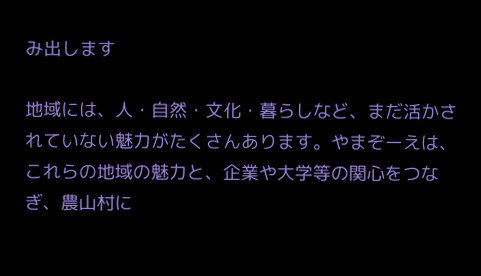み出します

地域には、人・自然・文化・暮らしなど、まだ活かされていない魅力がたくさんあります。やまぞーえは、これらの地域の魅力と、企業や大学等の関心をつなぎ、農山村に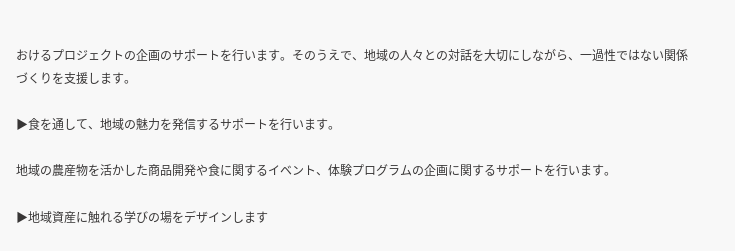おけるプロジェクトの企画のサポートを行います。そのうえで、地域の人々との対話を大切にしながら、一過性ではない関係づくりを支援します。

▶食を通して、地域の魅力を発信するサポートを行います。

地域の農産物を活かした商品開発や食に関するイベント、体験プログラムの企画に関するサポートを行います。

▶地域資産に触れる学びの場をデザインします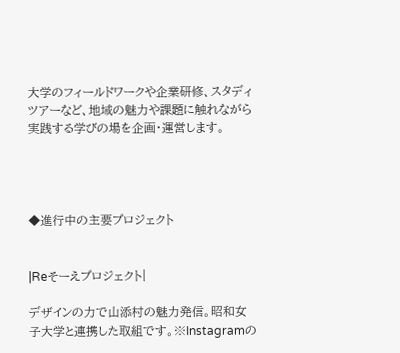大学のフィールドワークや企業研修、スタディツアーなど、地域の魅力や課題に触れながら実践する学びの場を企画・運営します。




◆進行中の主要プロジェクト


|Reそーえプロジェクト|

デザインの力で山添村の魅力発信。昭和女子大学と連携した取組です。※Instagramの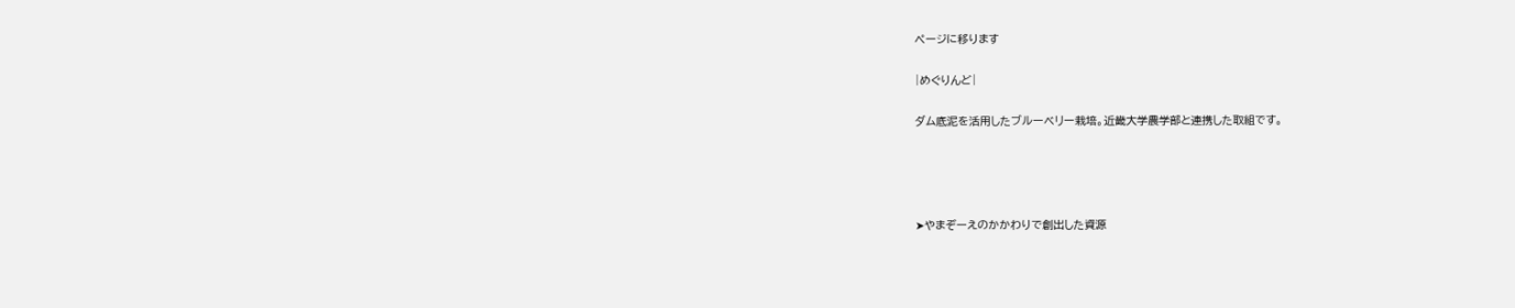ページに移ります

|めぐりんど|

ダム底泥を活用したブルーベリー栽培。近畿大学農学部と連携した取組です。




➤やまぞーえのかかわりで創出した資源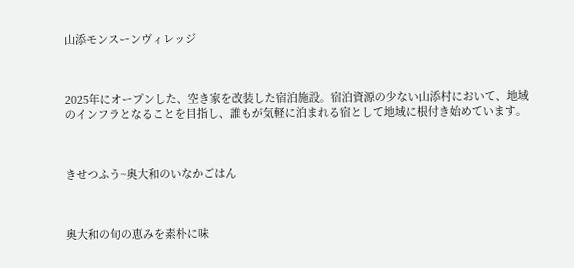山添モンスーンヴィレッジ



2025年にオープンした、空き家を改装した宿泊施設。宿泊資源の少ない山添村において、地域のインフラとなることを目指し、誰もが気軽に泊まれる宿として地域に根付き始めています。



きせつふう~奥大和のいなかごはん



奥大和の旬の恵みを素朴に味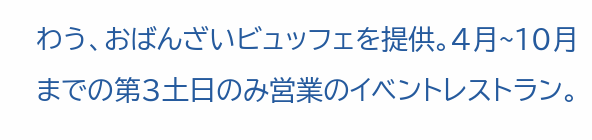わう、おばんざいビュッフェを提供。4月~10月までの第3土日のみ営業のイベントレストラン。